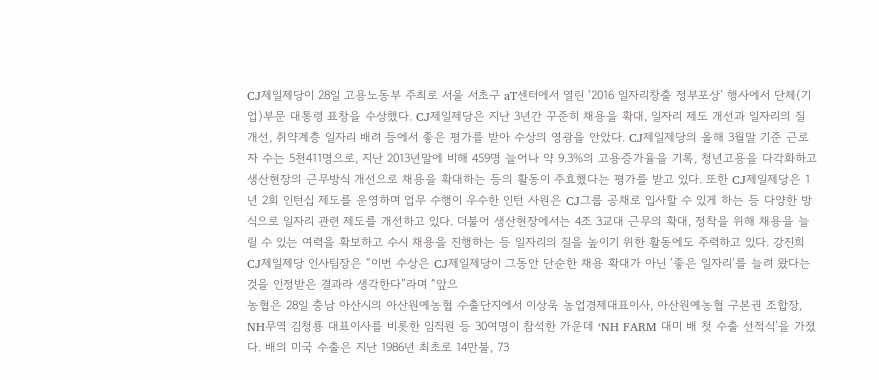CJ제일제당이 28일 고용노동부 주최로 서울 서초구 aT센터에서 열린 ‘2016 일자리창출 정부포상’ 행사에서 단체(기업)부문 대통령 표창을 수상했다. CJ제일제당은 지난 3년간 꾸준히 채용을 확대, 일자리 제도 개선과 일자리의 질 개선, 취약계층 일자리 배려 등에서 좋은 평가를 받아 수상의 영광을 안았다. CJ제일제당의 올해 3월말 기준 근로자 수는 5천411명으로, 지난 2013년말에 비해 459명 늘어나 약 9.3%의 고용증가율을 기록, 청년고용을 다각화하고 생산현장의 근무방식 개선으로 채용을 확대하는 등의 활동이 주효했다는 평가를 받고 있다. 또한 CJ제일제당은 1년 2회 인턴십 제도를 운영하며 업무 수행이 우수한 인턴 사원은 CJ그룹 공채로 입사할 수 있게 하는 등 다양한 방식으로 일자리 관련 제도를 개선하고 있다. 더불어 생산현장에서는 4조 3교대 근무의 확대, 정착을 위해 채용을 늘릴 수 있는 여력을 확보하고 수시 채용을 진행하는 등 일자리의 질을 높이기 위한 활동에도 주력하고 있다. 강진희 CJ제일제당 인사팀장은 “이번 수상은 CJ제일제당이 그동안 단순한 채용 확대가 아닌 ‘좋은 일자리’를 늘려 왔다는 것을 인정받은 결과라 생각한다”라며 “앞으
농협은 28일 충남 아산시의 아산원예농협 수출단지에서 이상욱 농업경제대표이사, 아산원예농협 구본권 조합장, NH무역 김청룡 대표이사를 비롯한 임직원 등 30여명이 참석한 가운데 ‘NH FARM 대미 배 첫 수출 선적식’을 가졌다. 배의 미국 수출은 지난 1986년 최초로 14만불, 73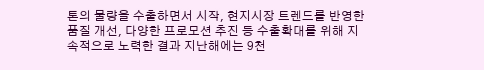톤의 물량을 수출하면서 시작, 현지시장 트렌드를 반영한 품질 개선, 다양한 프로모션 추진 등 수출확대를 위해 지속적으로 노력한 결과 지난해에는 9천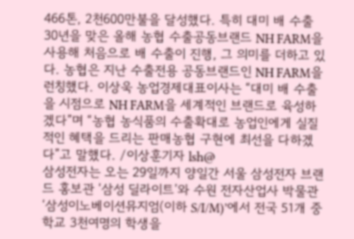466톤, 2천600만불을 달성했다. 특히 대미 배 수출 30년을 맞은 올해 농협 수출공동브랜드 NH FARM을 사용해 처음으로 배 수출이 진행, 그 의미를 더하고 있다. 농협은 지난 수출전용 공동브랜드인 NH FARM을 런칭했다. 이상욱 농업경제대표이사는 “대미 배 수출을 시점으로 NH FARM을 세계적인 브랜드로 육성하겠다”며 “농협 농식품의 수출확대로 농업인에게 실질적인 혜택을 드리는 판매농협 구현에 최선을 다하겠다”고 말했다. /이상훈기자 lsh@
삼성전자는 오는 29일까지 양일간 서울 삼성전자 브랜드 홍보관 ‘삼성 딜라이트’와 수원 전자산업사 박물관 ‘삼성이노베이션뮤지엄(이하 S/I/M)’에서 전국 51개 중학교 3천여명의 학생을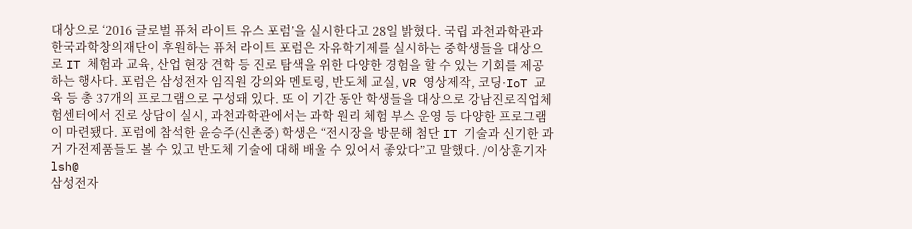대상으로 ‘2016 글로벌 퓨처 라이트 유스 포럼’을 실시한다고 28일 밝혔다. 국립 과천과학관과 한국과학창의재단이 후원하는 퓨처 라이트 포럼은 자유학기제를 실시하는 중학생들을 대상으로 IT 체험과 교육, 산업 현장 견학 등 진로 탐색을 위한 다양한 경험을 할 수 있는 기회를 제공하는 행사다. 포럼은 삼성전자 임직원 강의와 멘토링, 반도체 교실, VR 영상제작, 코딩·IoT 교육 등 총 37개의 프로그램으로 구성돼 있다. 또 이 기간 동안 학생들을 대상으로 강남진로직업체험센터에서 진로 상담이 실시, 과천과학관에서는 과학 원리 체험 부스 운영 등 다양한 프로그램이 마련됐다. 포럼에 참석한 윤승주(신촌중) 학생은 “전시장을 방문해 첨단 IT 기술과 신기한 과거 가전제품들도 볼 수 있고 반도체 기술에 대해 배울 수 있어서 좋았다”고 말했다. /이상훈기자 lsh@
삼성전자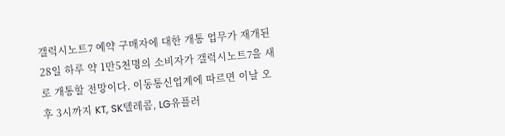갤럭시노트7 예약 구매자에 대한 개통 업무가 재개된 28일 하루 약 1만5천명의 소비자가 갤럭시노트7을 새로 개통할 전망이다. 이동통신업계에 따르면 이날 오후 3시까지 KT, SK텔레콤, LG유플러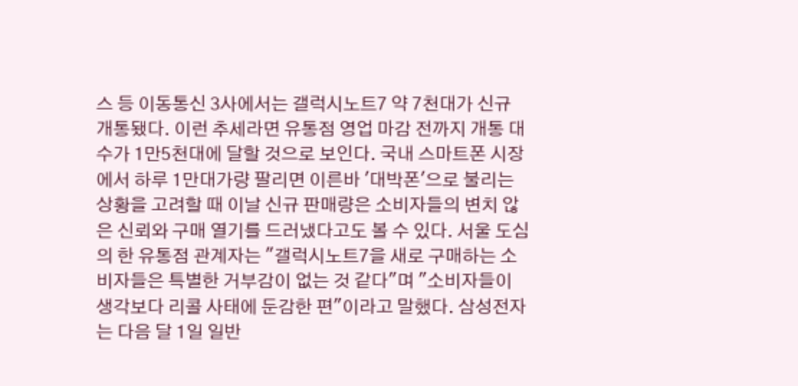스 등 이동통신 3사에서는 갤럭시노트7 약 7천대가 신규 개통됐다. 이런 추세라면 유통점 영업 마감 전까지 개통 대수가 1만5천대에 달할 것으로 보인다. 국내 스마트폰 시장에서 하루 1만대가량 팔리면 이른바 '대박폰'으로 불리는 상황을 고려할 때 이날 신규 판매량은 소비자들의 변치 않은 신뢰와 구매 열기를 드러냈다고도 볼 수 있다. 서울 도심의 한 유통점 관계자는 "갤럭시노트7을 새로 구매하는 소비자들은 특별한 거부감이 없는 것 같다"며 "소비자들이 생각보다 리콜 사태에 둔감한 편"이라고 말했다. 삼성전자는 다음 달 1일 일반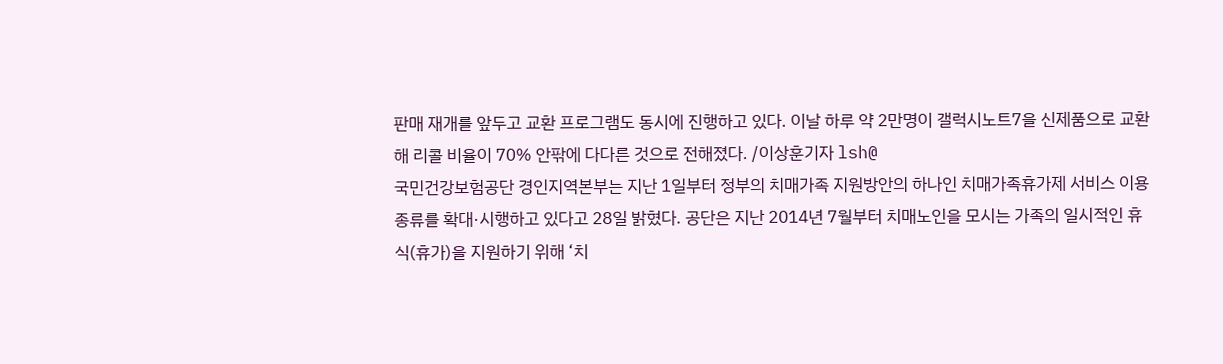판매 재개를 앞두고 교환 프로그램도 동시에 진행하고 있다. 이날 하루 약 2만명이 갤럭시노트7을 신제품으로 교환해 리콜 비율이 70% 안팎에 다다른 것으로 전해졌다. /이상훈기자 lsh@
국민건강보험공단 경인지역본부는 지난 1일부터 정부의 치매가족 지원방안의 하나인 치매가족휴가제 서비스 이용 종류를 확대·시행하고 있다고 28일 밝혔다. 공단은 지난 2014년 7월부터 치매노인을 모시는 가족의 일시적인 휴식(휴가)을 지원하기 위해 ‘치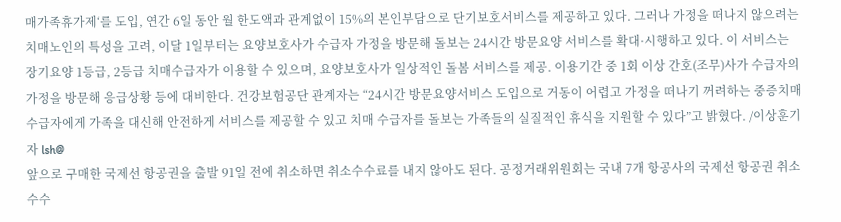매가족휴가제‘를 도입, 연간 6일 동안 월 한도액과 관계없이 15%의 본인부담으로 단기보호서비스를 제공하고 있다. 그러나 가정을 떠나지 않으려는 치매노인의 특성을 고려, 이달 1일부터는 요양보호사가 수급자 가정을 방문해 돌보는 24시간 방문요양 서비스를 확대·시행하고 있다. 이 서비스는 장기요양 1등급, 2등급 치매수급자가 이용할 수 있으며, 요양보호사가 일상적인 돌봄 서비스를 제공. 이용기간 중 1회 이상 간호(조무)사가 수급자의 가정을 방문해 응급상황 등에 대비한다. 건강보험공단 관계자는 “24시간 방문요양서비스 도입으로 거동이 어렵고 가정을 떠나기 꺼려하는 중증치매수급자에게 가족을 대신해 안전하게 서비스를 제공할 수 있고 치매 수급자를 돌보는 가족들의 실질적인 휴식을 지원할 수 있다”고 밝혔다. /이상훈기자 lsh@
앞으로 구매한 국제선 항공권을 출발 91일 전에 취소하면 취소수수료를 내지 않아도 된다. 공정거래위원회는 국내 7개 항공사의 국제선 항공권 취소수수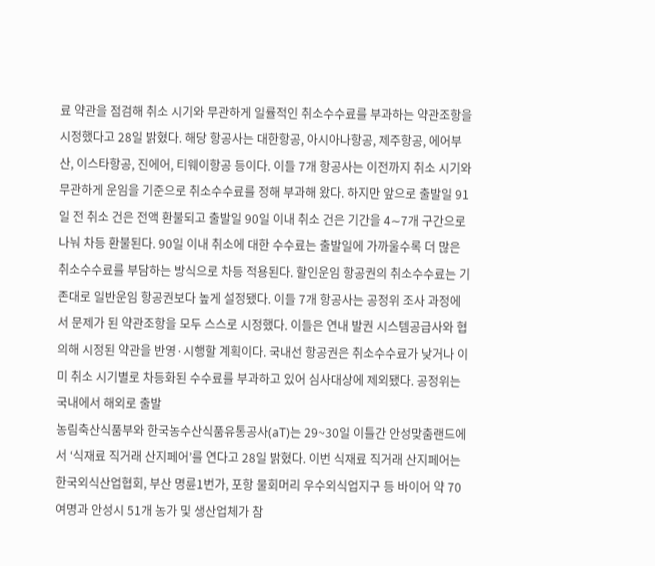료 약관을 점검해 취소 시기와 무관하게 일률적인 취소수수료를 부과하는 약관조항을 시정했다고 28일 밝혔다. 해당 항공사는 대한항공, 아시아나항공, 제주항공, 에어부산, 이스타항공, 진에어, 티웨이항공 등이다. 이들 7개 항공사는 이전까지 취소 시기와 무관하게 운임을 기준으로 취소수수료를 정해 부과해 왔다. 하지만 앞으로 출발일 91일 전 취소 건은 전액 환불되고 출발일 90일 이내 취소 건은 기간을 4∼7개 구간으로 나눠 차등 환불된다. 90일 이내 취소에 대한 수수료는 출발일에 가까울수록 더 많은 취소수수료를 부담하는 방식으로 차등 적용된다. 할인운임 항공권의 취소수수료는 기존대로 일반운임 항공권보다 높게 설정됐다. 이들 7개 항공사는 공정위 조사 과정에서 문제가 된 약관조항을 모두 스스로 시정했다. 이들은 연내 발권 시스템공급사와 협의해 시정된 약관을 반영·시행할 계획이다. 국내선 항공권은 취소수수료가 낮거나 이미 취소 시기별로 차등화된 수수료를 부과하고 있어 심사대상에 제외됐다. 공정위는 국내에서 해외로 출발
농림축산식품부와 한국농수산식품유통공사(aT)는 29~30일 이틀간 안성맞춤랜드에서 ‘식재료 직거래 산지페어’를 연다고 28일 밝혔다. 이번 식재료 직거래 산지페어는 한국외식산업협회, 부산 명륜1번가, 포항 물회머리 우수외식업지구 등 바이어 약 70여명과 안성시 51개 농가 및 생산업체가 참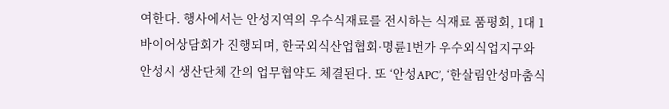여한다. 행사에서는 안성지역의 우수식재료를 전시하는 식재료 품평회, 1대 1 바이어상담회가 진행되며, 한국외식산업협회·명륜1번가 우수외식업지구와 안성시 생산단체 간의 업무협약도 체결된다. 또 ‘안성APC’, ‘한살림안성마춤식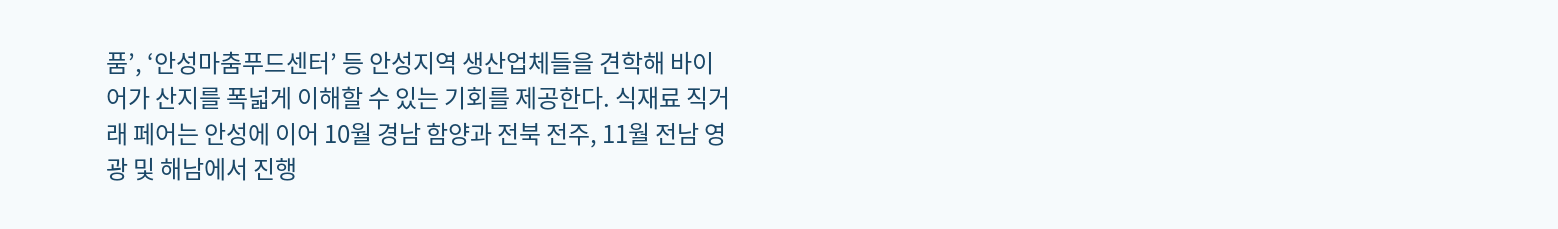품’, ‘안성마춤푸드센터’ 등 안성지역 생산업체들을 견학해 바이어가 산지를 폭넓게 이해할 수 있는 기회를 제공한다. 식재료 직거래 페어는 안성에 이어 10월 경남 함양과 전북 전주, 11월 전남 영광 및 해남에서 진행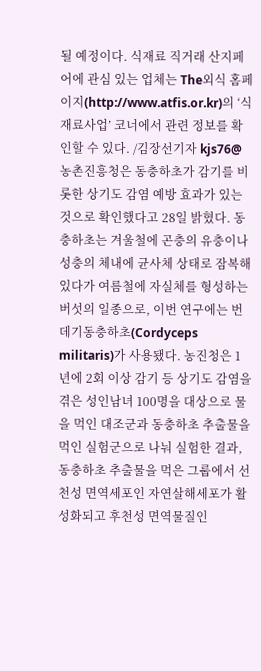될 예정이다. 식재료 직거래 산지페어에 관심 있는 업체는 The외식 홈페이지(http://www.atfis.or.kr)의 ‘식재료사업’ 코너에서 관련 정보를 확인할 수 있다. /김장선기자 kjs76@
농촌진흥청은 동충하초가 감기를 비롯한 상기도 감염 예방 효과가 있는 것으로 확인했다고 28일 밝혔다. 동충하초는 겨울철에 곤충의 유충이나 성충의 체내에 균사체 상태로 잠복해 있다가 여름철에 자실체를 형성하는 버섯의 일종으로, 이번 연구에는 번데기동충하초(Cordyceps militaris)가 사용됐다. 농진청은 1년에 2회 이상 감기 등 상기도 감염을 겪은 성인남녀 100명을 대상으로 물을 먹인 대조군과 동충하초 추출물을 먹인 실험군으로 나눠 실험한 결과, 동충하초 추출물을 먹은 그룹에서 선천성 면역세포인 자연살해세포가 활성화되고 후천성 면역물질인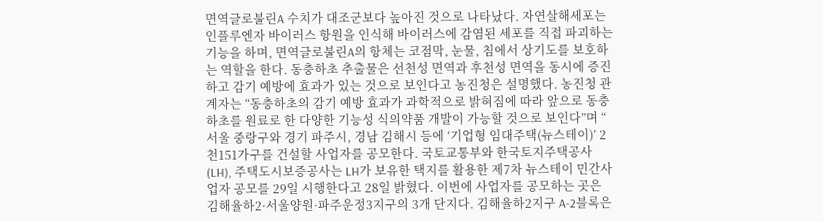면역글로불린A 수치가 대조군보다 높아진 것으로 나타났다. 자연살해세포는 인플루엔자 바이러스 항원을 인식해 바이러스에 감염된 세포를 직접 파괴하는 기능을 하며, 면역글로불린A의 항체는 코점막, 눈물, 침에서 상기도를 보호하는 역할을 한다. 동충하초 추출물은 선천성 면역과 후천성 면역을 동시에 증진하고 감기 예방에 효과가 있는 것으로 보인다고 농진청은 설명했다. 농진청 관계자는 “동충하초의 감기 예방 효과가 과학적으로 밝혀짐에 따라 앞으로 동충하초를 원료로 한 다양한 기능성 식의약품 개발이 가능할 것으로 보인다”며 “
서울 중랑구와 경기 파주시, 경남 김해시 등에 ‘기업형 임대주택(뉴스테이)’ 2천151가구를 건설할 사업자를 공모한다. 국토교통부와 한국토지주택공사(LH), 주택도시보증공사는 LH가 보유한 택지를 활용한 제7차 뉴스테이 민간사업자 공모를 29일 시행한다고 28일 밝혔다. 이번에 사업자를 공모하는 곳은 김해율하2·서울양원·파주운정3지구의 3개 단지다. 김해율하2지구 A-2블록은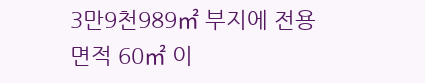3만9천989㎡ 부지에 전용면적 60㎡ 이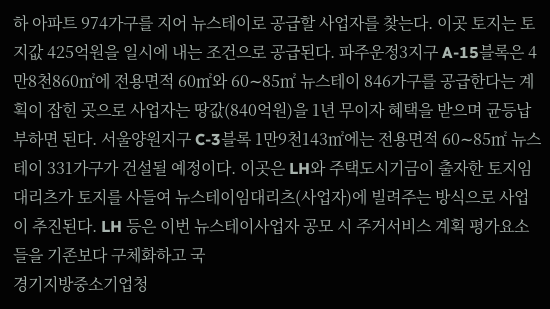하 아파트 974가구를 지어 뉴스테이로 공급할 사업자를 찾는다. 이곳 토지는 토지값 425억원을 일시에 내는 조건으로 공급된다. 파주운정3지구 A-15블록은 4만8천860㎡에 전용면적 60㎡와 60∼85㎡ 뉴스테이 846가구를 공급한다는 계획이 잡힌 곳으로 사업자는 땅값(840억원)을 1년 무이자 혜택을 받으며 균등납부하면 된다. 서울양원지구 C-3블록 1만9천143㎡에는 전용면적 60∼85㎡ 뉴스테이 331가구가 건설될 예정이다. 이곳은 LH와 주택도시기금이 출자한 토지임대리츠가 토지를 사들여 뉴스테이임대리츠(사업자)에 빌려주는 방식으로 사업이 추진된다. LH 등은 이번 뉴스테이사업자 공모 시 주거서비스 계획 평가요소들을 기존보다 구체화하고 국
경기지방중소기업청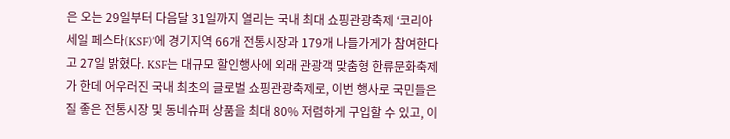은 오는 29일부터 다음달 31일까지 열리는 국내 최대 쇼핑관광축제 ‘코리아 세일 페스타(KSF)’에 경기지역 66개 전통시장과 179개 나들가게가 참여한다고 27일 밝혔다. KSF는 대규모 할인행사에 외래 관광객 맞춤형 한류문화축제가 한데 어우러진 국내 최초의 글로벌 쇼핑관광축제로, 이번 행사로 국민들은 질 좋은 전통시장 및 동네슈퍼 상품을 최대 80% 저렴하게 구입할 수 있고, 이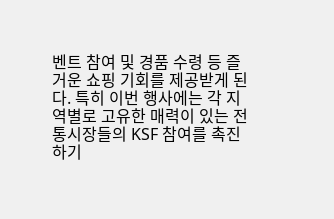벤트 참여 및 경품 수령 등 즐거운 쇼핑 기회를 제공받게 된다. 특히 이번 행사에는 각 지역별로 고유한 매력이 있는 전통시장들의 KSF 참여를 촉진하기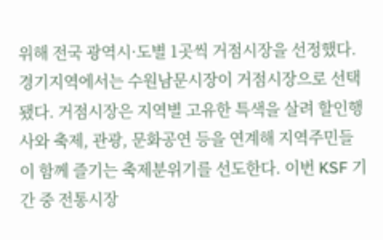위해 전국 광역시·도별 1곳씩 거점시장을 선정했다. 경기지역에서는 수원남문시장이 거점시장으로 선택됐다. 거점시장은 지역별 고유한 특색을 살려 할인행사와 축제, 관광, 문화공연 등을 연계해 지역주민들이 함께 즐기는 축제분위기를 선도한다. 이번 KSF 기간 중 전통시장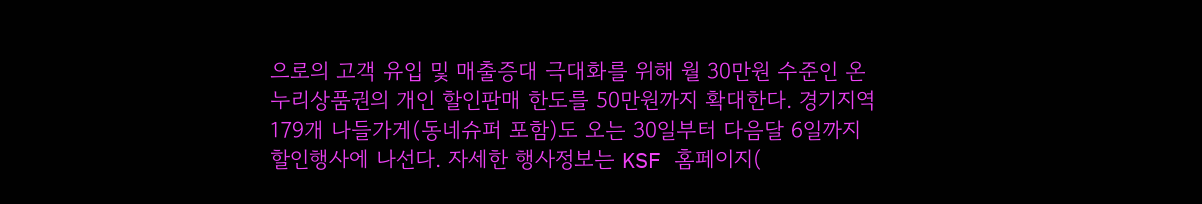으로의 고객 유입 및 매출증대 극대화를 위해 월 30만원 수준인 온누리상품권의 개인 할인판매 한도를 50만원까지 확대한다. 경기지역 179개 나들가게(동네슈퍼 포함)도 오는 30일부터 다음달 6일까지 할인행사에 나선다. 자세한 행사정보는 KSF 홈페이지(